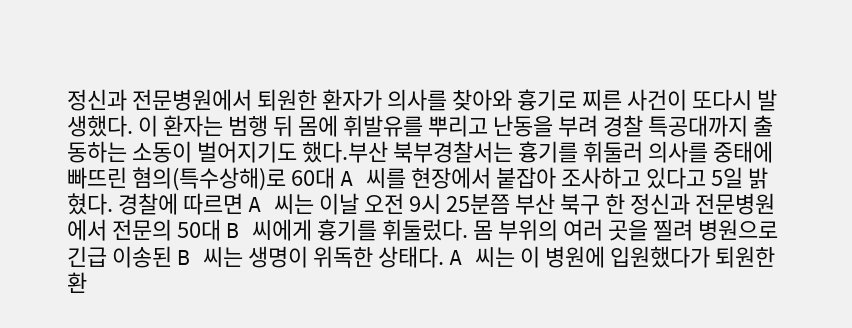정신과 전문병원에서 퇴원한 환자가 의사를 찾아와 흉기로 찌른 사건이 또다시 발생했다. 이 환자는 범행 뒤 몸에 휘발유를 뿌리고 난동을 부려 경찰 특공대까지 출동하는 소동이 벌어지기도 했다.부산 북부경찰서는 흉기를 휘둘러 의사를 중태에 빠뜨린 혐의(특수상해)로 60대 A 씨를 현장에서 붙잡아 조사하고 있다고 5일 밝혔다. 경찰에 따르면 A 씨는 이날 오전 9시 25분쯤 부산 북구 한 정신과 전문병원에서 전문의 50대 B 씨에게 흉기를 휘둘렀다. 몸 부위의 여러 곳을 찔려 병원으로 긴급 이송된 B 씨는 생명이 위독한 상태다. A 씨는 이 병원에 입원했다가 퇴원한 환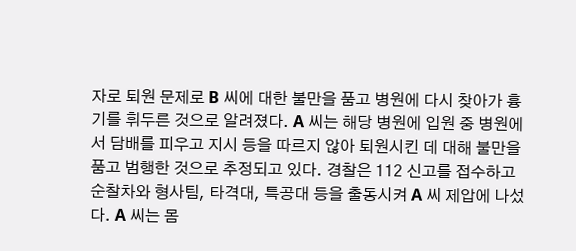자로 퇴원 문제로 B 씨에 대한 불만을 품고 병원에 다시 찾아가 흉기를 휘두른 것으로 알려졌다. A 씨는 해당 병원에 입원 중 병원에서 담배를 피우고 지시 등을 따르지 않아 퇴원시킨 데 대해 불만을 품고 범행한 것으로 추정되고 있다. 경찰은 112 신고를 접수하고 순찰차와 형사팀, 타격대, 특공대 등을 출동시켜 A 씨 제압에 나섰다. A 씨는 몸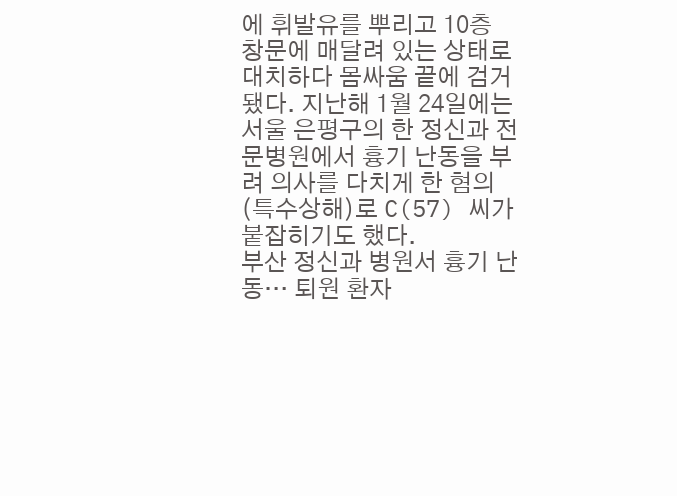에 휘발유를 뿌리고 10층 창문에 매달려 있는 상태로 대치하다 몸싸움 끝에 검거됐다. 지난해 1월 24일에는 서울 은평구의 한 정신과 전문병원에서 흉기 난동을 부려 의사를 다치게 한 혐의(특수상해)로 C(57) 씨가 붙잡히기도 했다.
부산 정신과 병원서 흉기 난동… 퇴원 환자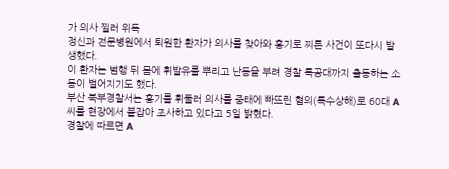가 의사 찔러 위독
정신과 전문병원에서 퇴원한 환자가 의사를 찾아와 흉기로 찌른 사건이 또다시 발생했다.
이 환자는 범행 뒤 몸에 휘발유를 뿌리고 난동을 부려 경찰 특공대까지 출동하는 소동이 벌어지기도 했다.
부산 북부경찰서는 흉기를 휘둘러 의사를 중태에 빠뜨린 혐의(특수상해)로 60대 A 씨를 현장에서 붙잡아 조사하고 있다고 5일 밝혔다.
경찰에 따르면 A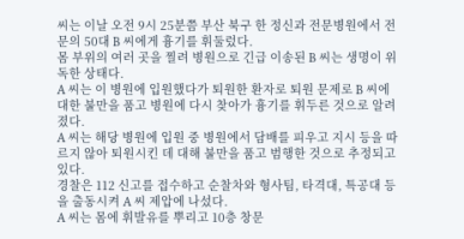씨는 이날 오전 9시 25분쯤 부산 북구 한 정신과 전문병원에서 전문의 50대 B 씨에게 흉기를 휘둘렀다.
몸 부위의 여러 곳을 찔려 병원으로 긴급 이송된 B 씨는 생명이 위독한 상태다.
A 씨는 이 병원에 입원했다가 퇴원한 환자로 퇴원 문제로 B 씨에 대한 불만을 품고 병원에 다시 찾아가 흉기를 휘두른 것으로 알려졌다.
A 씨는 해당 병원에 입원 중 병원에서 담배를 피우고 지시 등을 따르지 않아 퇴원시킨 데 대해 불만을 품고 범행한 것으로 추정되고 있다.
경찰은 112 신고를 접수하고 순찰차와 형사팀, 타격대, 특공대 등을 출동시켜 A 씨 제압에 나섰다.
A 씨는 몸에 휘발유를 뿌리고 10층 창문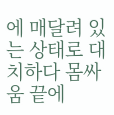에 매달려 있는 상태로 대치하다 몸싸움 끝에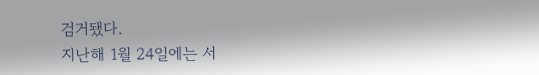검거됐다.
지난해 1월 24일에는 서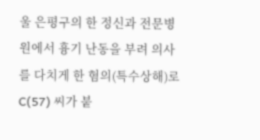울 은평구의 한 정신과 전문병원에서 흉기 난동을 부려 의사를 다치게 한 혐의(특수상해)로 C(57) 씨가 붙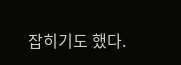잡히기도 했다.